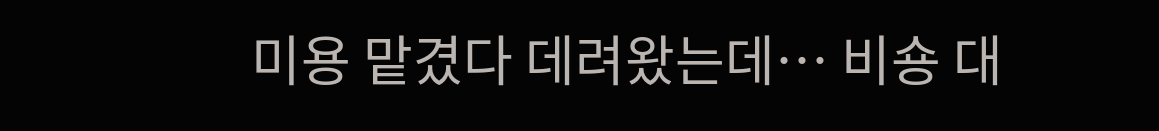미용 맡겼다 데려왔는데… 비숑 대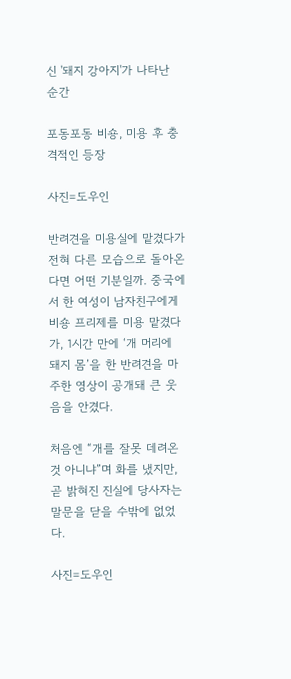신 '돼지 강아지'가 나타난 순간

포동포동 비숑, 미용 후 충격적인 등장

사진=도우인

반려견을 미용실에 맡겼다가 전혀 다른 모습으로 돌아온다면 어떤 기분일까. 중국에서 한 여성이 남자친구에게 비숑 프리제를 미용 맡겼다가, 1시간 만에 ‘개 머리에 돼지 몸’을 한 반려견을 마주한 영상이 공개돼 큰 웃음을 안겼다.

처음엔 “개를 잘못 데려온 것 아니냐”며 화를 냈지만, 곧 밝혀진 진실에 당사자는 말문을 닫을 수밖에 없었다.

사진=도우인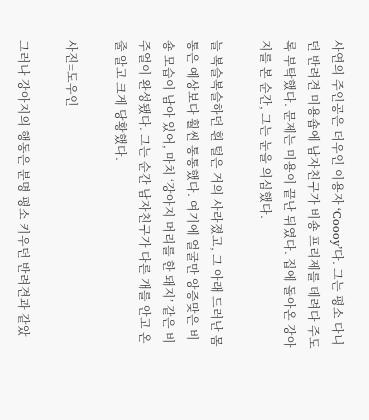사연의 주인공은 더우인 이용자 ‘Coooy’다. 그는 평소 다니던 반려견 미용숍에 남자친구가 비숑 프리제를 데려다 주도록 부탁했다. 문제는 미용이 끝난 뒤였다. 집에 돌아온 강아지를 본 순간, 그는 눈을 의심했다.

늘 복슬복슬하던 흰 털은 거의 사라졌고, 그 아래 드러난 몸통은 예상보다 훨씬 통통했다. 여기에 얼굴만 앙증맞은 비숑 모습이 남아 있어, 마치 ‘강아지 머리를 한 돼지’ 같은 비주얼이 완성됐다. 그는 순간 남자친구가 다른 개를 안고 온 줄 알고 크게 당황했다.

사진=도우인

그러나 강아지의 행동은 분명 평소 키우던 반려견과 같았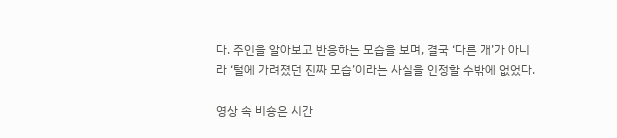다. 주인을 알아보고 반응하는 모습을 보며, 결국 ‘다른 개’가 아니라 ‘털에 가려졌던 진짜 모습’이라는 사실을 인정할 수밖에 없었다.

영상 속 비숑은 시간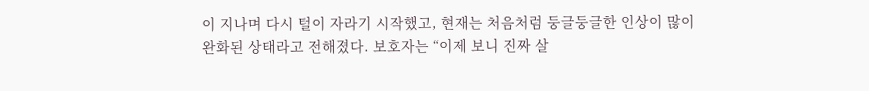이 지나며 다시 털이 자라기 시작했고, 현재는 처음처럼 둥글둥글한 인상이 많이 완화된 상태라고 전해졌다. 보호자는 “이제 보니 진짜 살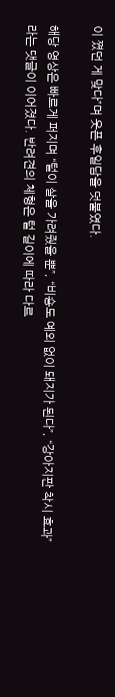이 쪘던 게 맞다”며 웃픈 후일담을 덧붙였다.

해당 영상은 빠르게 퍼지며 “털이 살을 가려줬을 뿐”, “비숑도 예외 없이 돼지가 된다”, “강아지판 착시 효과”라는 댓글이 이어졌다. 반려견의 체형은 털 길이에 따라 다르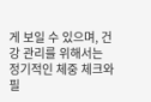게 보일 수 있으며, 건강 관리를 위해서는 정기적인 체중 체크와 필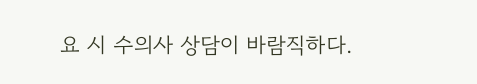요 시 수의사 상담이 바람직하다.